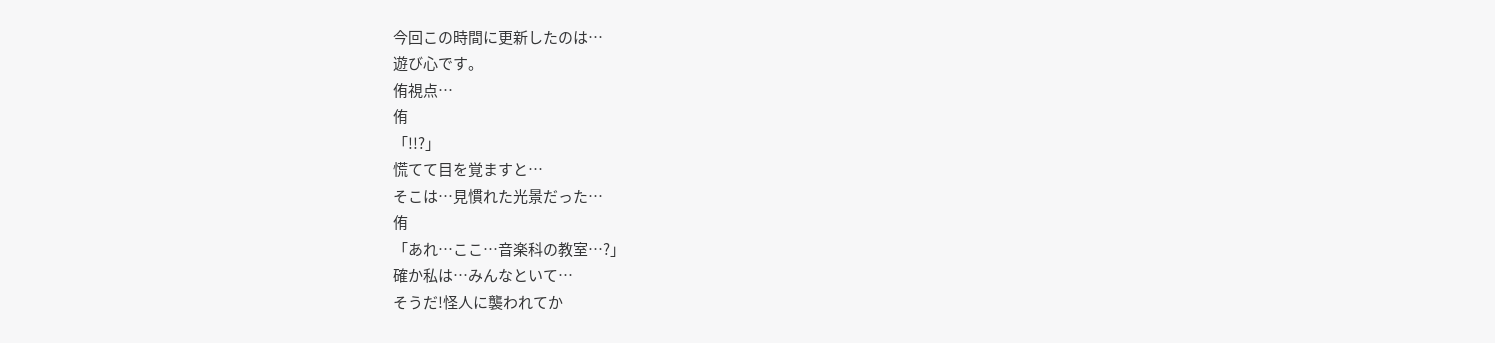今回この時間に更新したのは…
遊び心です。
侑視点…
侑
「!!?」
慌てて目を覚ますと…
そこは…見慣れた光景だった…
侑
「あれ…ここ…音楽科の教室…?」
確か私は…みんなといて…
そうだ!怪人に襲われてか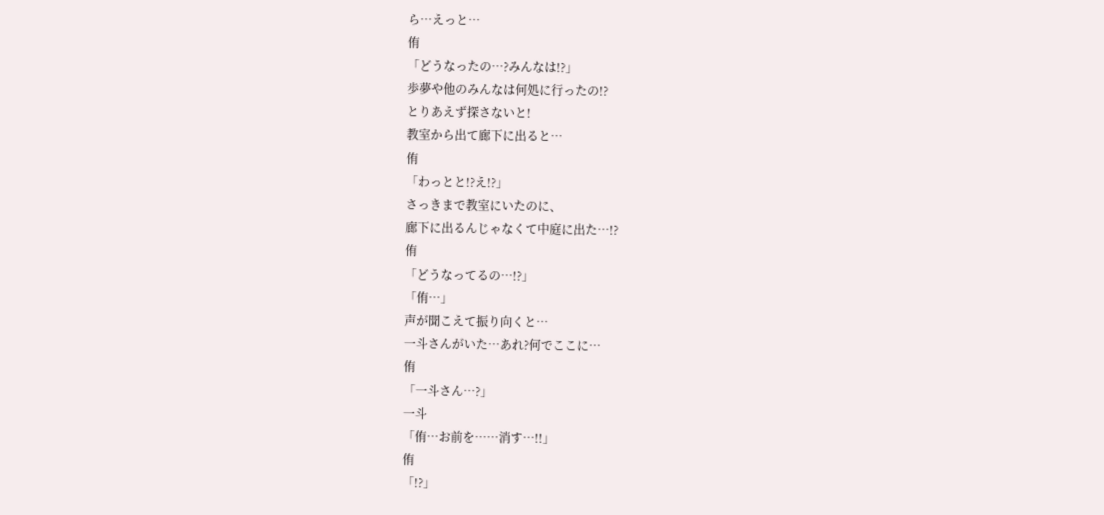ら…えっと…
侑
「どうなったの…?みんなは!?」
歩夢や他のみんなは何処に行ったの!?
とりあえず探さないと!
教室から出て廊下に出ると…
侑
「わっとと!?え!?」
さっきまで教室にいたのに、
廊下に出るんじゃなくて中庭に出た…!?
侑
「どうなってるの…!?」
「侑…」
声が聞こえて振り向くと…
一斗さんがいた…あれ?何でここに…
侑
「一斗さん…?」
一斗
「侑…お前を……消す…!!」
侑
「!?」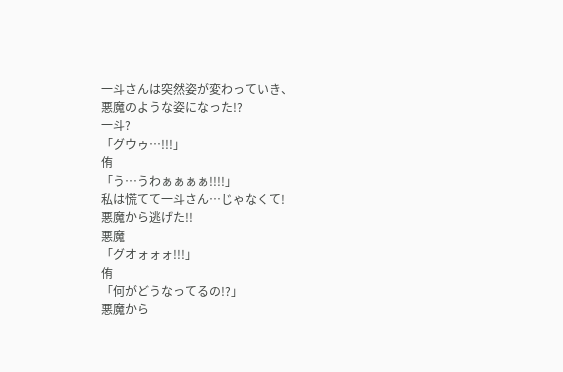一斗さんは突然姿が変わっていき、
悪魔のような姿になった!?
一斗?
「グウゥ…!!!」
侑
「う…うわぁぁぁぁ!!!!」
私は慌てて一斗さん…じゃなくて!
悪魔から逃げた!!
悪魔
「グオォォォ!!!」
侑
「何がどうなってるの!?」
悪魔から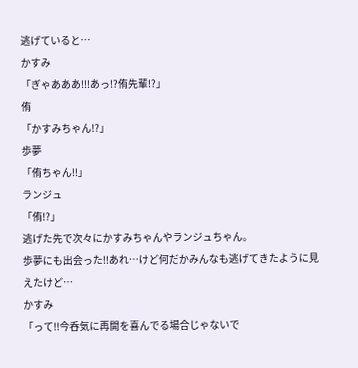逃げていると…
かすみ
「ぎゃあああ!!!あっ!?侑先輩!?」
侑
「かすみちゃん!?」
歩夢
「侑ちゃん!!」
ランジュ
「侑!?」
逃げた先で次々にかすみちゃんやランジュちゃん。
歩夢にも出会った!!あれ…けど何だかみんなも逃げてきたように見えたけど…
かすみ
「って!!今呑気に再開を喜んでる場合じゃないで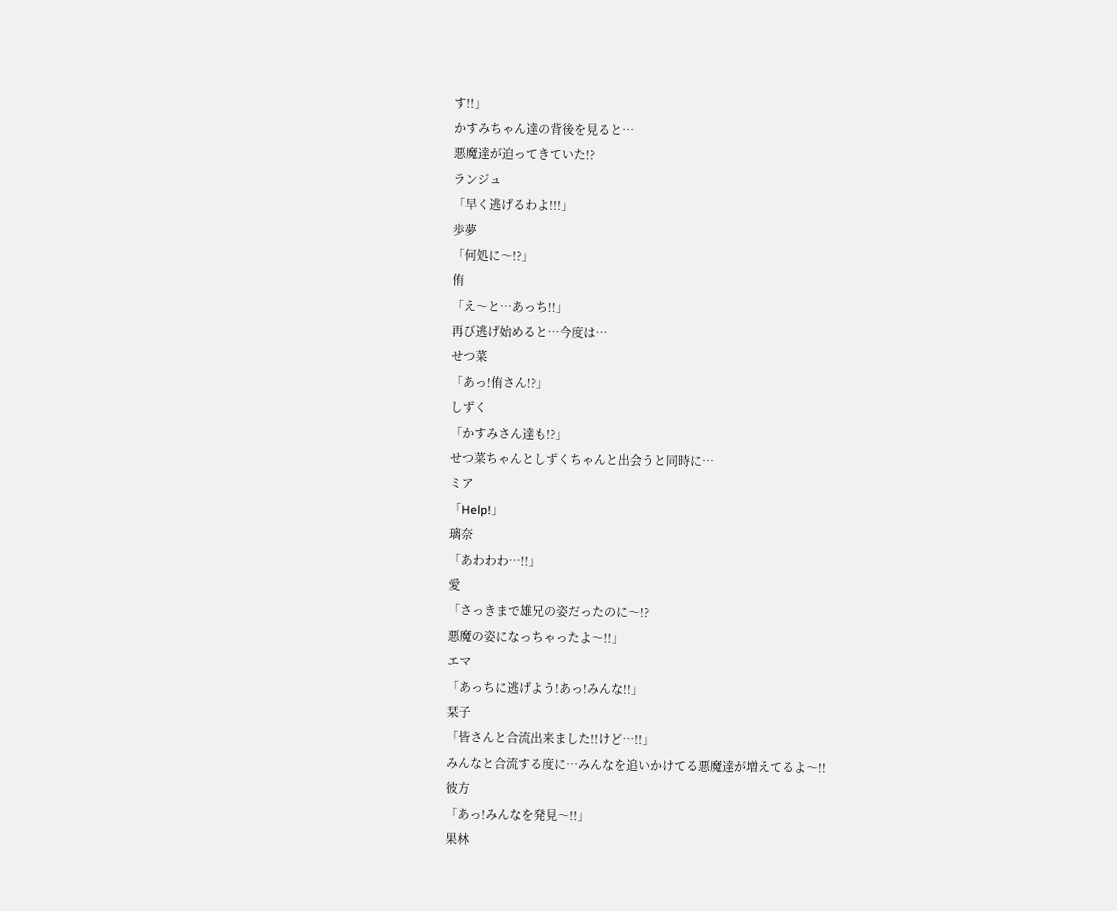す!!」
かすみちゃん達の背後を見ると…
悪魔達が迫ってきていた!?
ランジュ
「早く逃げるわよ!!!」
歩夢
「何処に〜!?」
侑
「え〜と…あっち!!」
再び逃げ始めると…今度は…
せつ菜
「あっ!侑さん!?」
しずく
「かすみさん達も!?」
せつ菜ちゃんとしずくちゃんと出会うと同時に…
ミア
「Help!」
璃奈
「あわわわ…!!」
愛
「さっきまで雄兄の姿だったのに〜!?
悪魔の姿になっちゃったよ〜!!」
エマ
「あっちに逃げよう!あっ!みんな!!」
栞子
「皆さんと合流出来ました!!けど…!!」
みんなと合流する度に…みんなを追いかけてる悪魔達が増えてるよ〜!!
彼方
「あっ!みんなを発見〜!!」
果林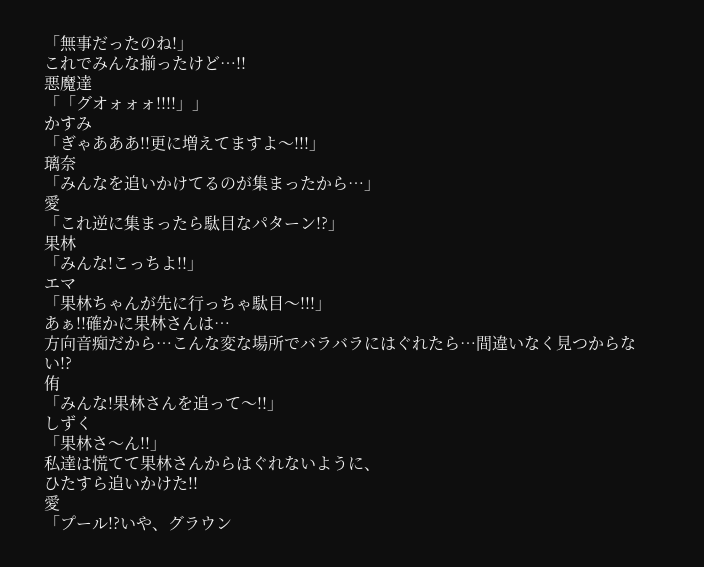「無事だったのね!」
これでみんな揃ったけど…!!
悪魔達
「「グオォォォ!!!!」」
かすみ
「ぎゃあああ!!更に増えてますよ〜!!!」
璃奈
「みんなを追いかけてるのが集まったから…」
愛
「これ逆に集まったら駄目なパターン!?」
果林
「みんな!こっちよ!!」
エマ
「果林ちゃんが先に行っちゃ駄目〜!!!」
あぁ!!確かに果林さんは…
方向音痴だから…こんな変な場所でバラバラにはぐれたら…間違いなく見つからない!?
侑
「みんな!果林さんを追って〜!!」
しずく
「果林さ〜ん!!」
私達は慌てて果林さんからはぐれないように、
ひたすら追いかけた!!
愛
「プール!?いや、グラウン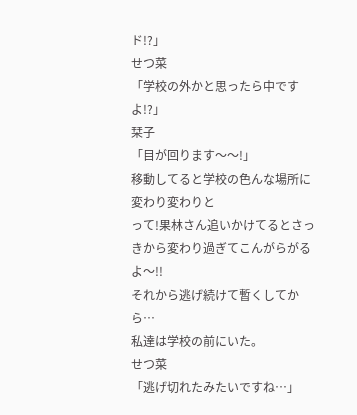ド!?」
せつ菜
「学校の外かと思ったら中ですよ!?」
栞子
「目が回ります〜〜!」
移動してると学校の色んな場所に変わり変わりと
って!果林さん追いかけてるとさっきから変わり過ぎてこんがらがるよ〜!!
それから逃げ続けて暫くしてから…
私達は学校の前にいた。
せつ菜
「逃げ切れたみたいですね…」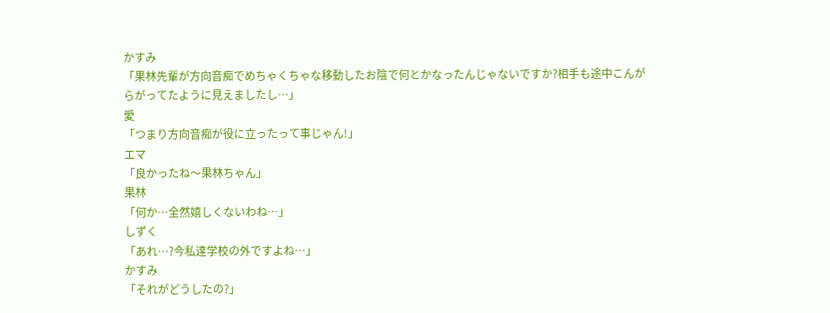かすみ
「果林先輩が方向音痴でめちゃくちゃな移動したお陰で何とかなったんじゃないですか?相手も途中こんがらがってたように見えましたし…」
愛
「つまり方向音痴が役に立ったって事じゃん!」
エマ
「良かったね〜果林ちゃん」
果林
「何か…全然嬉しくないわね…」
しずく
「あれ…?今私達学校の外ですよね…」
かすみ
「それがどうしたの?」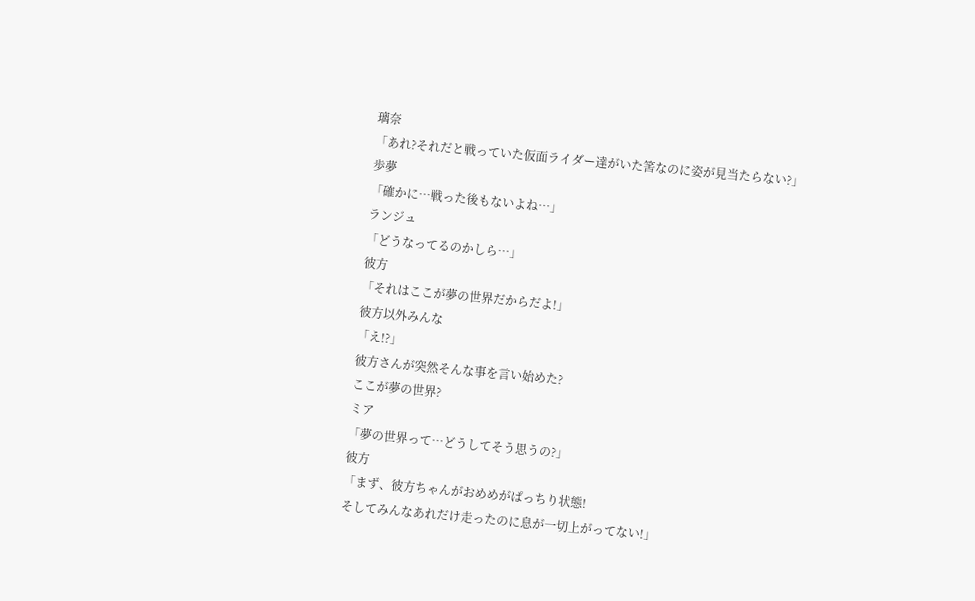璃奈
「あれ?それだと戦っていた仮面ライダー達がいた筈なのに姿が見当たらない?」
歩夢
「確かに…戦った後もないよね…」
ランジュ
「どうなってるのかしら…」
彼方
「それはここが夢の世界だからだよ!」
彼方以外みんな
「え!?」
彼方さんが突然そんな事を言い始めた?
ここが夢の世界?
ミア
「夢の世界って…どうしてそう思うの?」
彼方
「まず、彼方ちゃんがおめめがぱっちり状態!
そしてみんなあれだけ走ったのに息が一切上がってない!」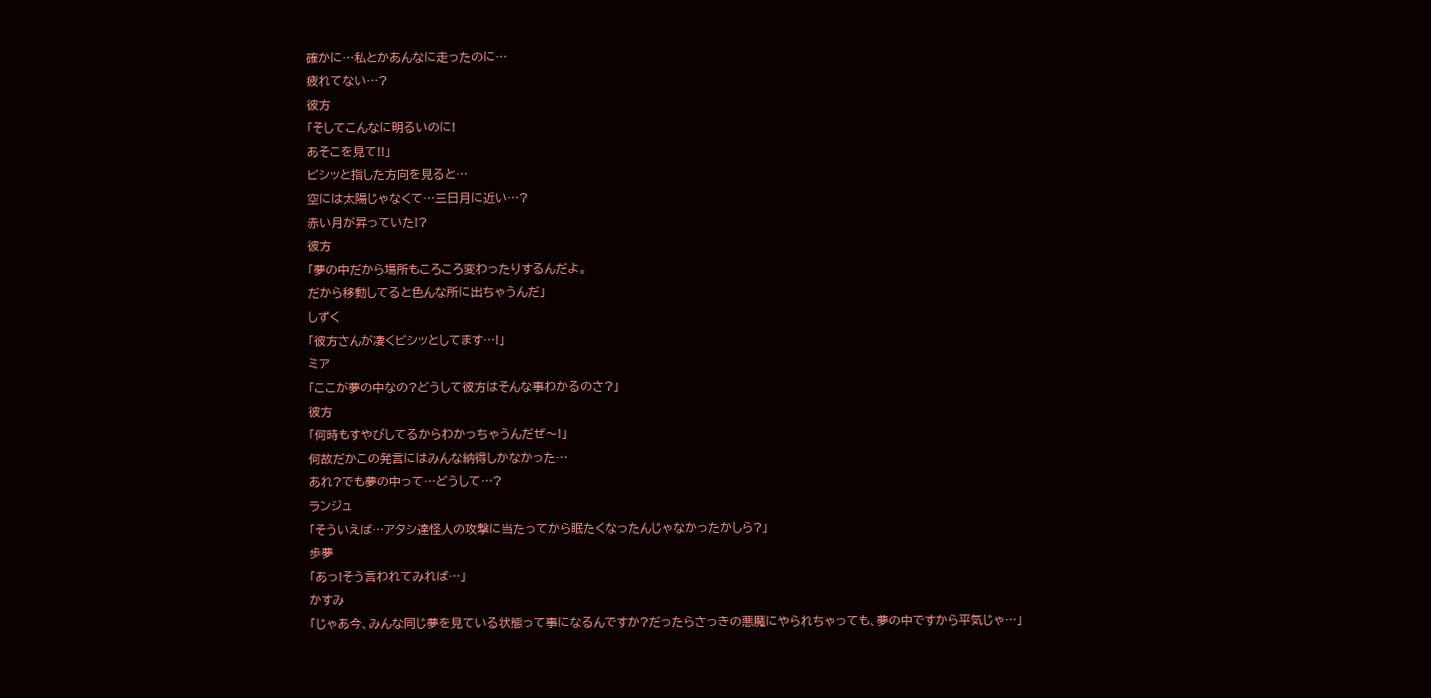確かに…私とかあんなに走ったのに…
疲れてない…?
彼方
「そしてこんなに明るいのに!
あそこを見て!!」
ビシッと指した方向を見ると…
空には太陽じゃなくて…三日月に近い…?
赤い月が昇っていた!?
彼方
「夢の中だから場所もころころ変わったりするんだよ。
だから移動してると色んな所に出ちゃうんだ」
しずく
「彼方さんが凄くビシッとしてます…!」
ミア
「ここが夢の中なの?どうして彼方はそんな事わかるのさ?」
彼方
「何時もすやぴしてるからわかっちゃうんだぜ〜!」
何故だかこの発言にはみんな納得しかなかった…
あれ?でも夢の中って…どうして…?
ランジュ
「そういえば…アタシ達怪人の攻撃に当たってから眠たくなったんじゃなかったかしら?」
歩夢
「あっ!そう言われてみれば…」
かすみ
「じゃあ今、みんな同じ夢を見ている状態って事になるんですか?だったらさっきの悪魔にやられちゃっても、夢の中ですから平気じゃ…」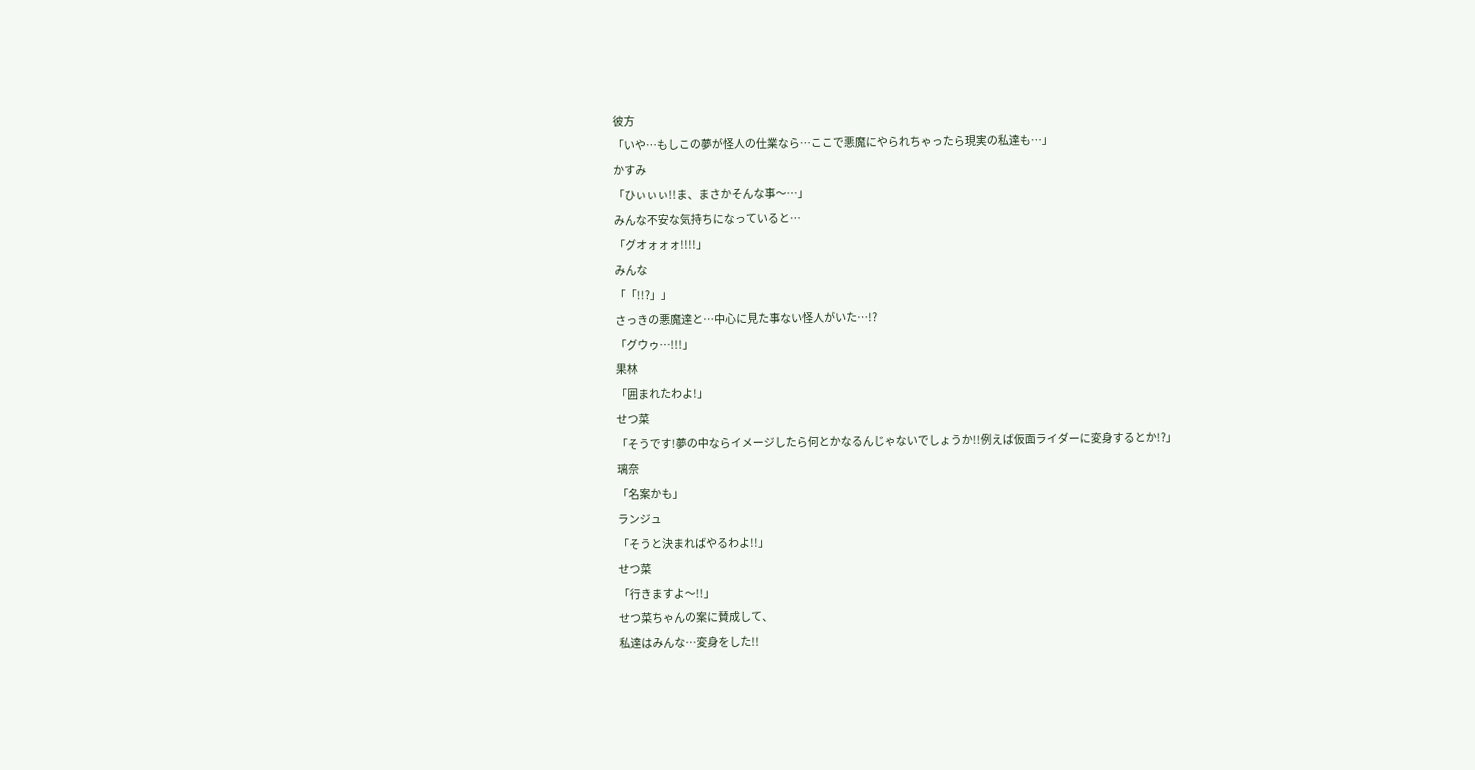彼方
「いや…もしこの夢が怪人の仕業なら…ここで悪魔にやられちゃったら現実の私達も…」
かすみ
「ひぃぃぃ!!ま、まさかそんな事〜…」
みんな不安な気持ちになっていると…
「グオォォォ!!!!」
みんな
「「!!?」」
さっきの悪魔達と…中心に見た事ない怪人がいた…!?
「グウゥ…!!!」
果林
「囲まれたわよ!」
せつ菜
「そうです!夢の中ならイメージしたら何とかなるんじゃないでしょうか!!例えば仮面ライダーに変身するとか!?」
璃奈
「名案かも」
ランジュ
「そうと決まればやるわよ!!」
せつ菜
「行きますよ〜!!」
せつ菜ちゃんの案に賛成して、
私達はみんな…変身をした!!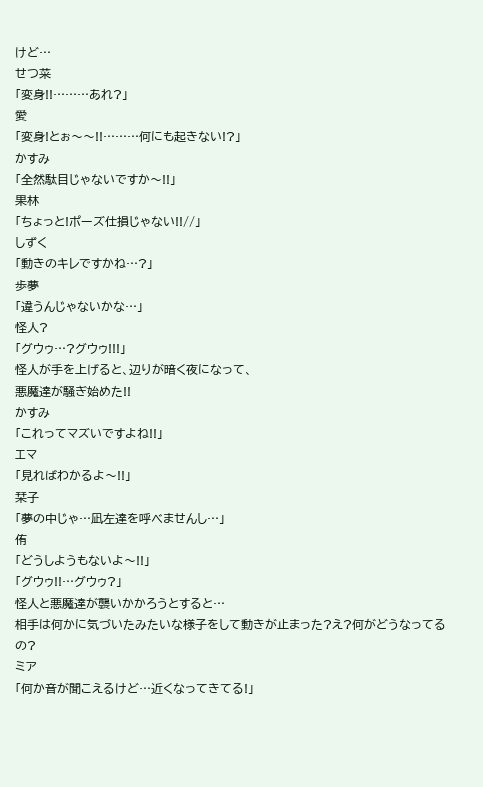けど…
せつ菜
「変身!!………あれ?」
愛
「変身!とぉ〜〜!!………何にも起きない!?」
かすみ
「全然駄目じゃないですか〜!!」
果林
「ちょっと!ポーズ仕損じゃない!!//」
しずく
「動きのキレですかね…?」
歩夢
「違うんじゃないかな…」
怪人?
「グウゥ…?グウゥ!!!」
怪人が手を上げると、辺りが暗く夜になって、
悪魔達が騒ぎ始めた!!
かすみ
「これってマズいですよね!!」
エマ
「見ればわかるよ〜!!」
栞子
「夢の中じゃ…凪左達を呼べませんし…」
侑
「どうしようもないよ〜!!」
「グウゥ!!…グウゥ?」
怪人と悪魔達が襲いかかろうとすると…
相手は何かに気づいたみたいな様子をして動きが止まった?え?何がどうなってるの?
ミア
「何か音が聞こえるけど…近くなってきてる!」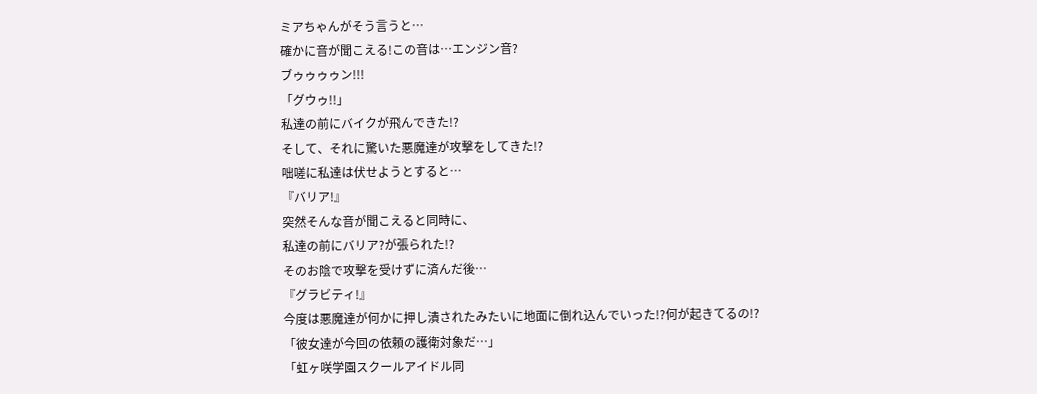ミアちゃんがそう言うと…
確かに音が聞こえる!この音は…エンジン音?
ブゥゥゥゥン!!!
「グウゥ!!」
私達の前にバイクが飛んできた!?
そして、それに驚いた悪魔達が攻撃をしてきた!?
咄嗟に私達は伏せようとすると…
『バリア!』
突然そんな音が聞こえると同時に、
私達の前にバリア?が張られた!?
そのお陰で攻撃を受けずに済んだ後…
『グラビティ!』
今度は悪魔達が何かに押し潰されたみたいに地面に倒れ込んでいった!?何が起きてるの!?
「彼女達が今回の依頼の護衛対象だ…」
「虹ヶ咲学園スクールアイドル同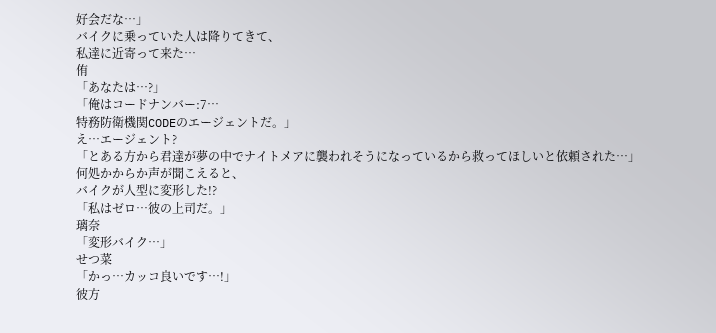好会だな…」
バイクに乗っていた人は降りてきて、
私達に近寄って来た…
侑
「あなたは…?」
「俺はコードナンバー:7…
特務防衛機関CODEのエージェントだ。」
え…エージェント?
「とある方から君達が夢の中でナイトメアに襲われそうになっているから救ってほしいと依頼された…」
何処かからか声が聞こえると、
バイクが人型に変形した!?
「私はゼロ…彼の上司だ。」
璃奈
「変形バイク…」
せつ菜
「かっ…カッコ良いです…!」
彼方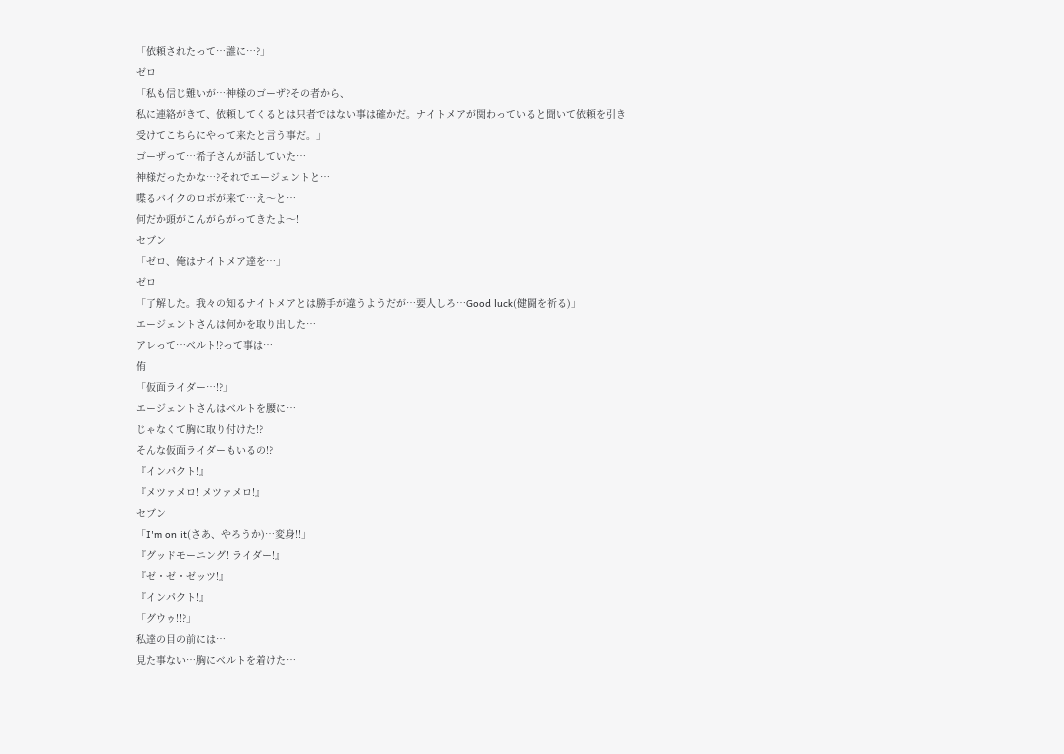「依頼されたって…誰に…?」
ゼロ
「私も信じ難いが…神様のゴーザ?その者から、
私に連絡がきて、依頼してくるとは只者ではない事は確かだ。ナイトメアが関わっていると聞いて依頼を引き受けてこちらにやって来たと言う事だ。」
ゴーザって…希子さんが話していた…
神様だったかな…?それでエージェントと…
喋るバイクのロボが来て…え〜と…
何だか頭がこんがらがってきたよ〜!
セブン
「ゼロ、俺はナイトメア達を…」
ゼロ
「了解した。我々の知るナイトメアとは勝手が違うようだが…要人しろ…Good luck(健闘を祈る)」
エージェントさんは何かを取り出した…
アレって…ベルト!?って事は…
侑
「仮面ライダー…!?」
エージェントさんはベルトを腰に…
じゃなくて胸に取り付けた!?
そんな仮面ライダーもいるの!?
『インパクト!』
『メツァメロ! メツァメロ!』
セブン
「I'm on it(さあ、やろうか)…変身!!」
『グッドモーニング! ライダー!』
『ゼ・ゼ・ゼッツ!』
『インパクト!』
「グウゥ!!?」
私達の目の前には…
見た事ない…胸にベルトを着けた…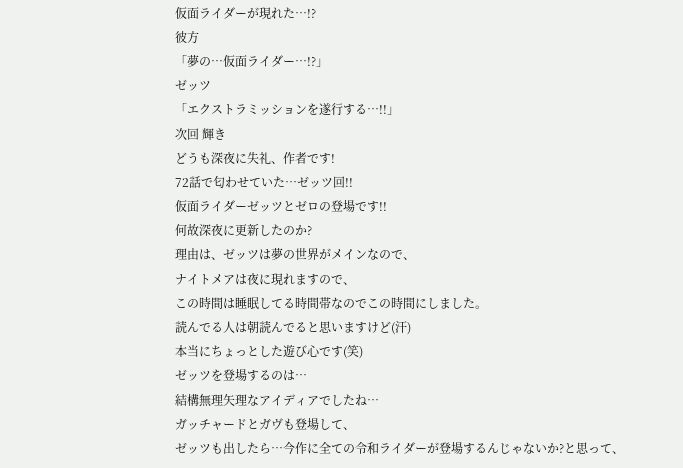仮面ライダーが現れた…!?
彼方
「夢の…仮面ライダー…!?」
ゼッツ
「エクストラミッションを遂行する…!!」
次回 輝き
どうも深夜に失礼、作者です!
72話で匂わせていた…ゼッツ回!!
仮面ライダーゼッツとゼロの登場です!!
何故深夜に更新したのか?
理由は、ゼッツは夢の世界がメインなので、
ナイトメアは夜に現れますので、
この時間は睡眠してる時間帯なのでこの時間にしました。
読んでる人は朝読んでると思いますけど(汗)
本当にちょっとした遊び心です(笑)
ゼッツを登場するのは…
結構無理矢理なアイディアでしたね…
ガッチャードとガヴも登場して、
ゼッツも出したら…今作に全ての令和ライダーが登場するんじゃないか?と思って、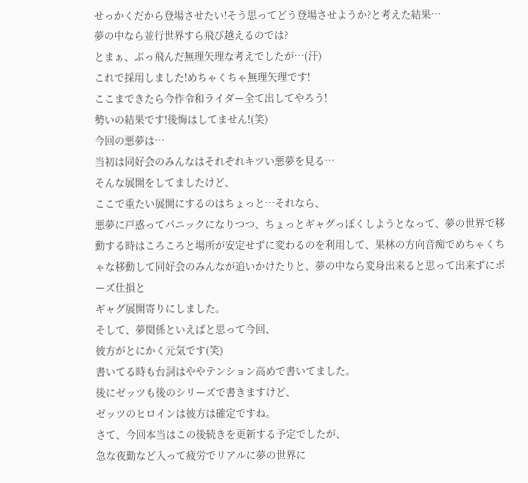せっかくだから登場させたい!そう思ってどう登場させようか?と考えた結果…
夢の中なら並行世界すら飛び越えるのでは?
とまぁ、ぶっ飛んだ無理矢理な考えでしたが…(汗)
これで採用しました!めちゃくちゃ無理矢理です!
ここまできたら今作令和ライダー全て出してやろう!
勢いの結果です!後悔はしてません!(笑)
今回の悪夢は…
当初は同好会のみんなはそれぞれキツい悪夢を見る…
そんな展開をしてましたけど、
ここで重たい展開にするのはちょっと…それなら、
悪夢に戸惑ってパニックになりつつ、ちょっとギャグっぽくしようとなって、夢の世界で移動する時はころころと場所が安定せずに変わるのを利用して、果林の方向音痴でめちゃくちゃな移動して同好会のみんなが追いかけたりと、夢の中なら変身出来ると思って出来ずにポーズ仕損と
ギャグ展開寄りにしました。
そして、夢関係といえばと思って今回、
彼方がとにかく元気です(笑)
書いてる時も台詞はややテンション高めで書いてました。
後にゼッツも後のシリーズで書きますけど、
ゼッツのヒロインは彼方は確定ですね。
さて、今回本当はこの後続きを更新する予定でしたが、
急な夜勤など入って疲労でリアルに夢の世界に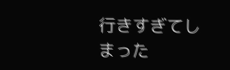行きすぎてしまった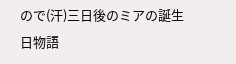ので(汗)三日後のミアの誕生日物語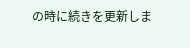の時に続きを更新しま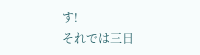す!
それでは三日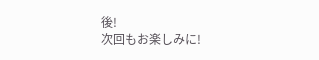後!
次回もお楽しみに!